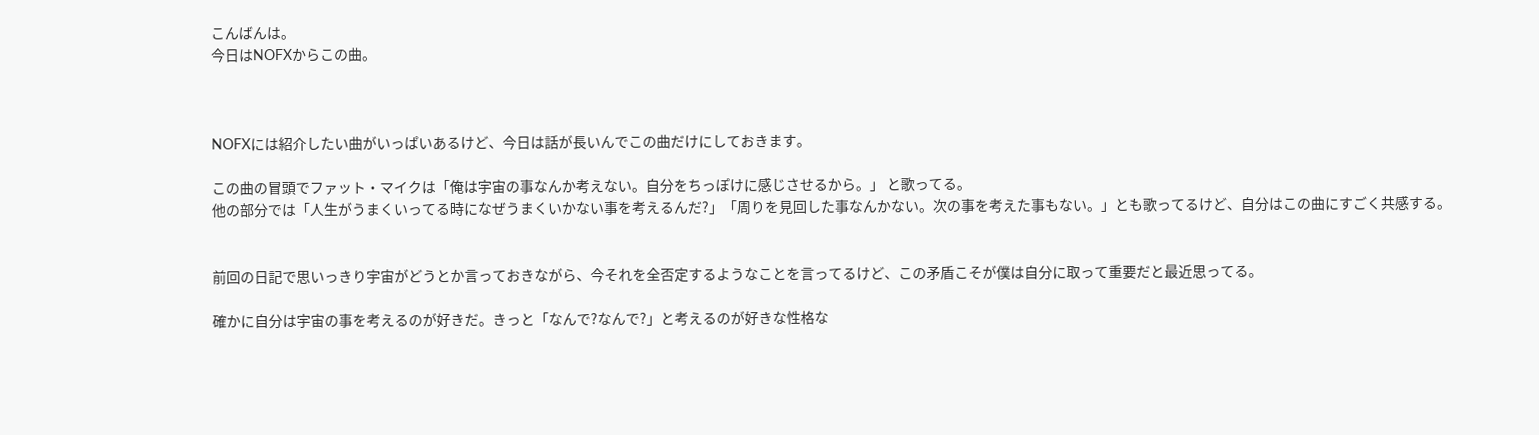こんばんは。
今日はNOFXからこの曲。



NOFXには紹介したい曲がいっぱいあるけど、今日は話が長いんでこの曲だけにしておきます。

この曲の冒頭でファット・マイクは「俺は宇宙の事なんか考えない。自分をちっぽけに感じさせるから。」 と歌ってる。
他の部分では「人生がうまくいってる時になぜうまくいかない事を考えるんだ?」「周りを見回した事なんかない。次の事を考えた事もない。」とも歌ってるけど、自分はこの曲にすごく共感する。


前回の日記で思いっきり宇宙がどうとか言っておきながら、今それを全否定するようなことを言ってるけど、この矛盾こそが僕は自分に取って重要だと最近思ってる。

確かに自分は宇宙の事を考えるのが好きだ。きっと「なんで?なんで?」と考えるのが好きな性格な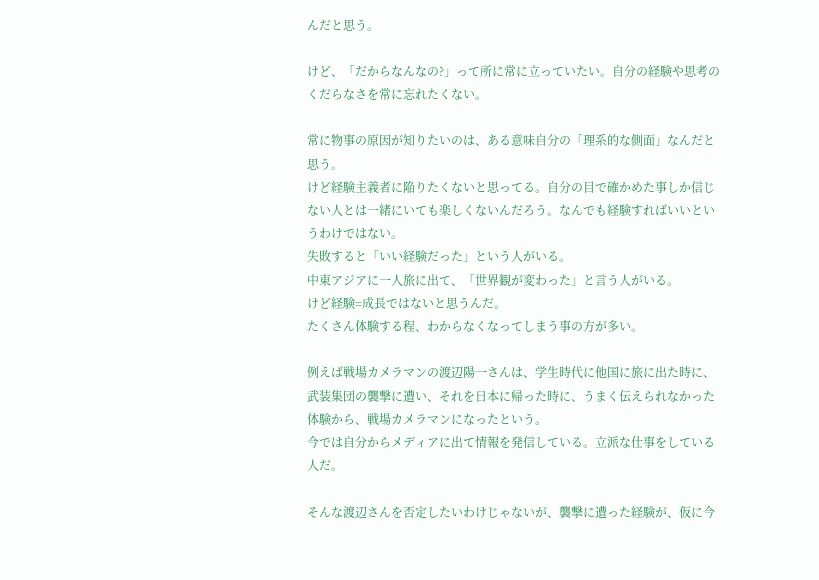んだと思う。

けど、「だからなんなの?」って所に常に立っていたい。自分の経験や思考のくだらなさを常に忘れたくない。

常に物事の原因が知りたいのは、ある意味自分の「理系的な側面」なんだと思う。
けど経験主義者に陥りたくないと思ってる。自分の目で確かめた事しか信じない人とは一緒にいても楽しくないんだろう。なんでも経験すればいいというわけではない。
失敗すると「いい経験だった」という人がいる。
中東アジアに一人旅に出て、「世界観が変わった」と言う人がいる。
けど経験=成長ではないと思うんだ。
たくさん体験する程、わからなくなってしまう事の方が多い。

例えば戦場カメラマンの渡辺陽一さんは、学生時代に他国に旅に出た時に、武装集団の襲撃に遭い、それを日本に帰った時に、うまく伝えられなかった体験から、戦場カメラマンになったという。
今では自分からメディアに出て情報を発信している。立派な仕事をしている人だ。

そんな渡辺さんを否定したいわけじゃないが、襲撃に遭った経験が、仮に今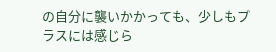の自分に襲いかかっても、少しもプラスには感じら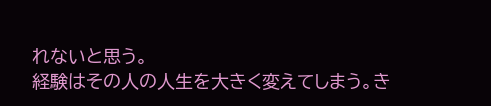れないと思う。
経験はその人の人生を大きく変えてしまう。き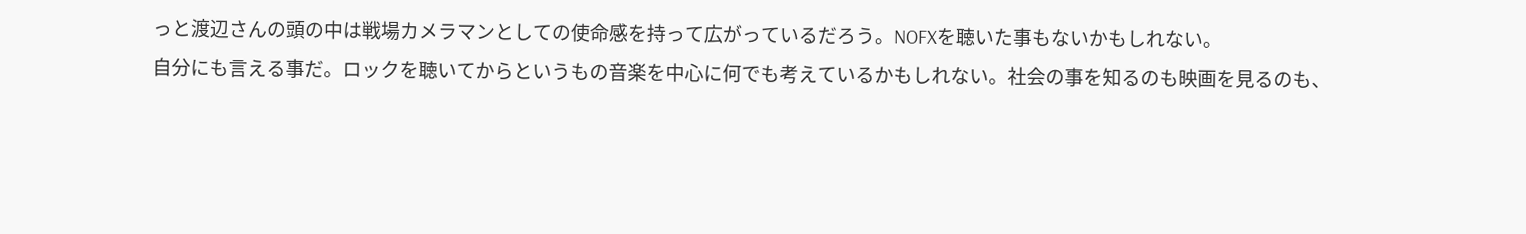っと渡辺さんの頭の中は戦場カメラマンとしての使命感を持って広がっているだろう。NOFXを聴いた事もないかもしれない。
自分にも言える事だ。ロックを聴いてからというもの音楽を中心に何でも考えているかもしれない。社会の事を知るのも映画を見るのも、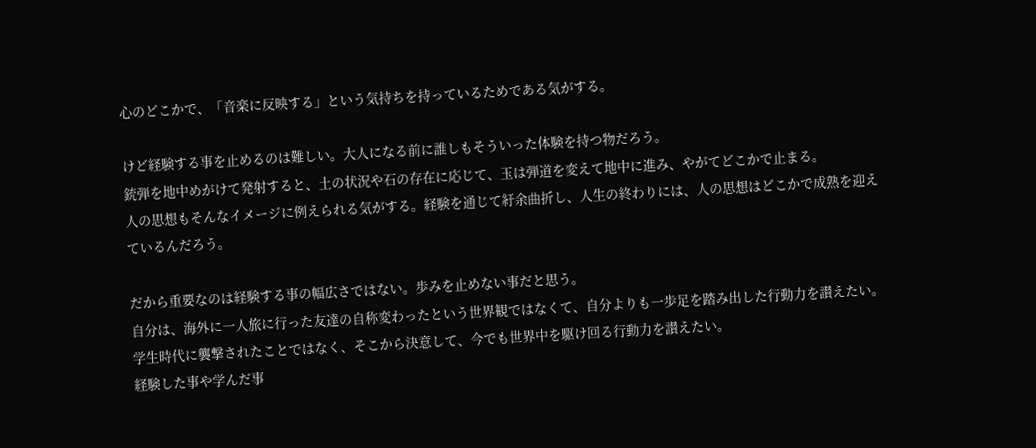心のどこかで、「音楽に反映する」という気持ちを持っているためである気がする。

けど経験する事を止めるのは難しい。大人になる前に誰しもそういった体験を持つ物だろう。
銃弾を地中めがけて発射すると、土の状況や石の存在に応じて、玉は弾道を変えて地中に進み、やがてどこかで止まる。
人の思想もそんなイメージに例えられる気がする。経験を通じて紆余曲折し、人生の終わりには、人の思想はどこかで成熟を迎えているんだろう。

だから重要なのは経験する事の幅広さではない。歩みを止めない事だと思う。
自分は、海外に一人旅に行った友達の自称変わったという世界観ではなくて、自分よりも一歩足を踏み出した行動力を讃えたい。
学生時代に襲撃されたことではなく、そこから決意して、今でも世界中を駆け回る行動力を讃えたい。
経験した事や学んだ事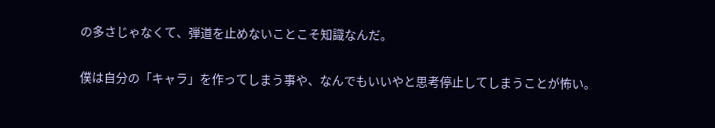の多さじゃなくて、弾道を止めないことこそ知識なんだ。

僕は自分の「キャラ」を作ってしまう事や、なんでもいいやと思考停止してしまうことが怖い。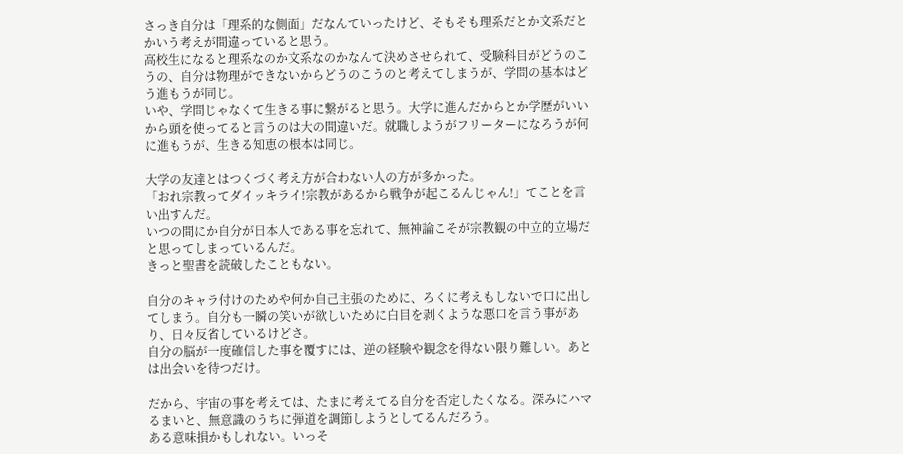さっき自分は「理系的な側面」だなんていったけど、そもそも理系だとか文系だとかいう考えが間違っていると思う。
高校生になると理系なのか文系なのかなんて決めさせられて、受験科目がどうのこうの、自分は物理ができないからどうのこうのと考えてしまうが、学問の基本はどう進もうが同じ。
いや、学問じゃなくて生きる事に繋がると思う。大学に進んだからとか学歴がいいから頭を使ってると言うのは大の間違いだ。就職しようがフリーターになろうが何に進もうが、生きる知恵の根本は同じ。

大学の友達とはつくづく考え方が合わない人の方が多かった。
「おれ宗教ってダイッキライ!宗教があるから戦争が起こるんじゃん!」てことを言い出すんだ。
いつの間にか自分が日本人である事を忘れて、無神論こそが宗教観の中立的立場だと思ってしまっているんだ。
きっと聖書を読破したこともない。

自分のキャラ付けのためや何か自己主張のために、ろくに考えもしないで口に出してしまう。自分も一瞬の笑いが欲しいために白目を剥くような悪口を言う事があり、日々反省しているけどさ。
自分の脳が一度確信した事を覆すには、逆の経験や観念を得ない限り難しい。あとは出会いを待つだけ。

だから、宇宙の事を考えては、たまに考えてる自分を否定したくなる。深みにハマるまいと、無意識のうちに弾道を調節しようとしてるんだろう。
ある意味損かもしれない。いっそ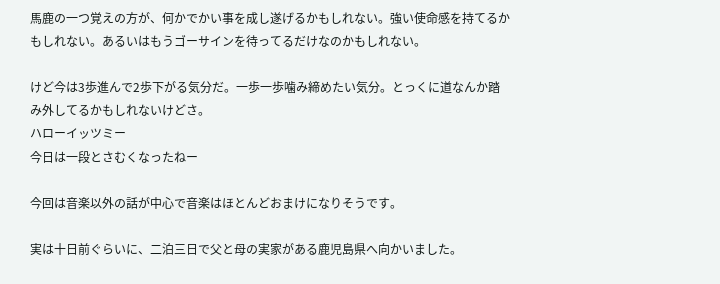馬鹿の一つ覚えの方が、何かでかい事を成し遂げるかもしれない。強い使命感を持てるかもしれない。あるいはもうゴーサインを待ってるだけなのかもしれない。

けど今は3歩進んで2歩下がる気分だ。一歩一歩噛み締めたい気分。とっくに道なんか踏み外してるかもしれないけどさ。
ハローイッツミー
今日は一段とさむくなったねー

今回は音楽以外の話が中心で音楽はほとんどおまけになりそうです。

実は十日前ぐらいに、二泊三日で父と母の実家がある鹿児島県へ向かいました。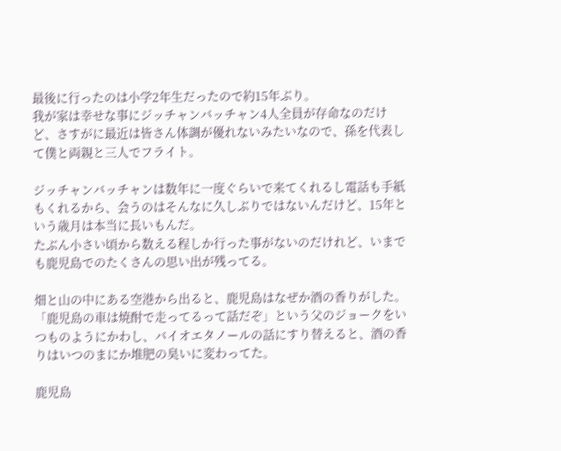最後に行ったのは小学2年生だったので約15年ぶり。
我が家は幸せな事にジッチャンバッチャン4人全員が存命なのだけど、さすがに最近は皆さん体調が優れないみたいなので、孫を代表して僕と両親と三人でフライト。

ジッチャンバッチャンは数年に一度ぐらいで来てくれるし電話も手紙もくれるから、会うのはそんなに久しぶりではないんだけど、15年という歳月は本当に長いもんだ。
たぶん小さい頃から数える程しか行った事がないのだけれど、いまでも鹿児島でのたくさんの思い出が残ってる。

畑と山の中にある空港から出ると、鹿児島はなぜか酒の香りがした。
「鹿児島の車は焼酎で走ってるって話だぞ」という父のジョークをいつものようにかわし、バイオエタノールの話にすり替えると、酒の香りはいつのまにか堆肥の臭いに変わってた。

鹿児島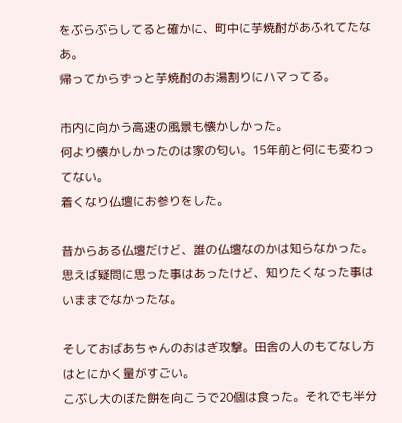をぶらぶらしてると確かに、町中に芋焼酎があふれてたなあ。
帰ってからずっと芋焼酎のお湯割りにハマってる。

市内に向かう高速の風景も懐かしかった。
何より懐かしかったのは家の匂い。15年前と何にも変わってない。
着くなり仏壇にお参りをした。

昔からある仏壇だけど、誰の仏壇なのかは知らなかった。思えば疑問に思った事はあったけど、知りたくなった事はいままでなかったな。

そしておばあちゃんのおはぎ攻撃。田舎の人のもてなし方はとにかく量がすごい。
こぶし大のぼた餅を向こうで20個は食った。それでも半分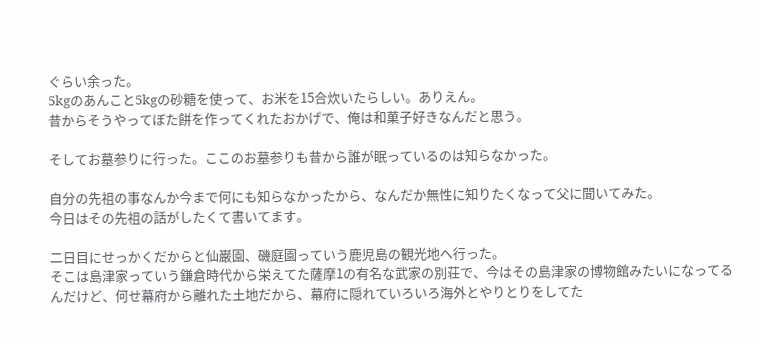ぐらい余った。
5kgのあんこと5kgの砂糖を使って、お米を15合炊いたらしい。ありえん。
昔からそうやってぼた餅を作ってくれたおかげで、俺は和菓子好きなんだと思う。

そしてお墓参りに行った。ここのお墓参りも昔から誰が眠っているのは知らなかった。

自分の先祖の事なんか今まで何にも知らなかったから、なんだか無性に知りたくなって父に聞いてみた。
今日はその先祖の話がしたくて書いてます。

二日目にせっかくだからと仙巌園、磯庭園っていう鹿児島の観光地へ行った。
そこは島津家っていう鎌倉時代から栄えてた薩摩1の有名な武家の別荘で、今はその島津家の博物館みたいになってるんだけど、何せ幕府から離れた土地だから、幕府に隠れていろいろ海外とやりとりをしてた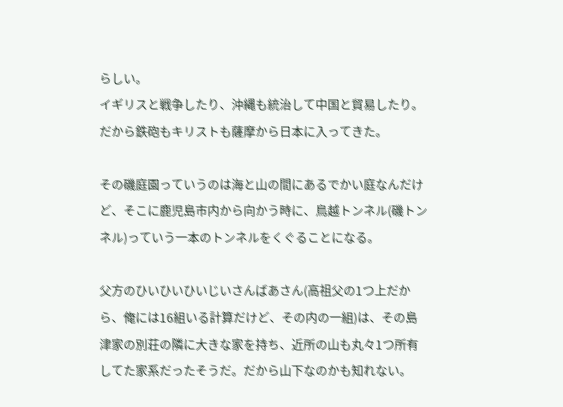らしい。
イギリスと戦争したり、沖縄も統治して中国と貿易したり。だから鉄砲もキリストも薩摩から日本に入ってきた。

その磯庭園っていうのは海と山の間にあるでかい庭なんだけど、そこに鹿児島市内から向かう時に、鳥越トンネル(磯トンネル)っていう一本のトンネルをくぐることになる。

父方のひいひいひいじいさんばあさん(高祖父の1つ上だから、俺には16組いる計算だけど、その内の一組)は、その島津家の別荘の隣に大きな家を持ち、近所の山も丸々1つ所有してた家系だったそうだ。だから山下なのかも知れない。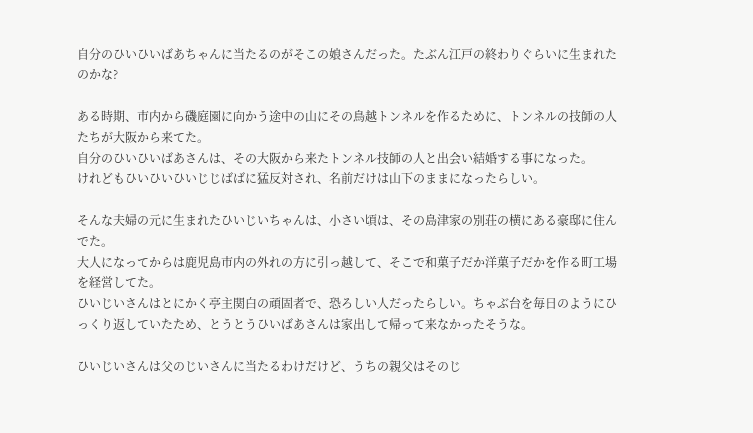自分のひいひいばあちゃんに当たるのがそこの娘さんだった。たぶん江戸の終わりぐらいに生まれたのかな?

ある時期、市内から磯庭園に向かう途中の山にその鳥越トンネルを作るために、トンネルの技師の人たちが大阪から来てた。
自分のひいひいばあさんは、その大阪から来たトンネル技師の人と出会い結婚する事になった。
けれどもひいひいひいじじばばに猛反対され、名前だけは山下のままになったらしい。

そんな夫婦の元に生まれたひいじいちゃんは、小さい頃は、その島津家の別荘の横にある豪邸に住んでた。
大人になってからは鹿児島市内の外れの方に引っ越して、そこで和菓子だか洋菓子だかを作る町工場を経営してた。
ひいじいさんはとにかく亭主関白の頑固者で、恐ろしい人だったらしい。ちゃぶ台を毎日のようにひっくり返していたため、とうとうひいばあさんは家出して帰って来なかったそうな。

ひいじいさんは父のじいさんに当たるわけだけど、うちの親父はそのじ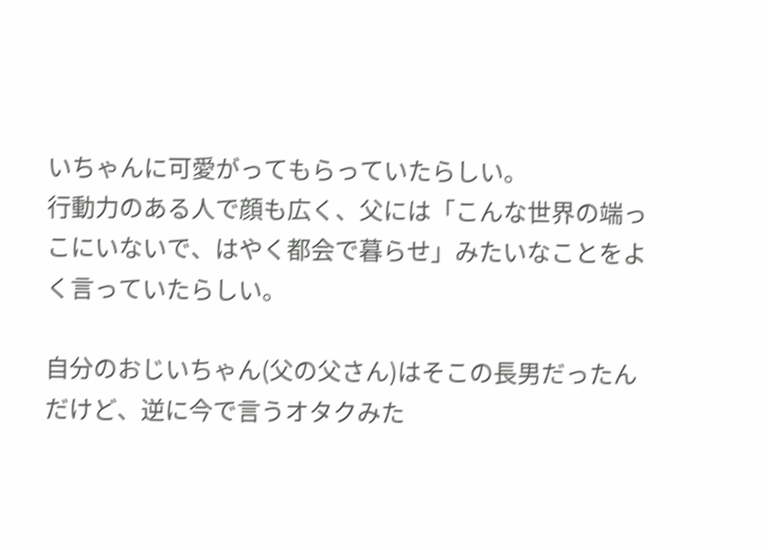いちゃんに可愛がってもらっていたらしい。
行動力のある人で顔も広く、父には「こんな世界の端っこにいないで、はやく都会で暮らせ」みたいなことをよく言っていたらしい。

自分のおじいちゃん(父の父さん)はそこの長男だったんだけど、逆に今で言うオタクみた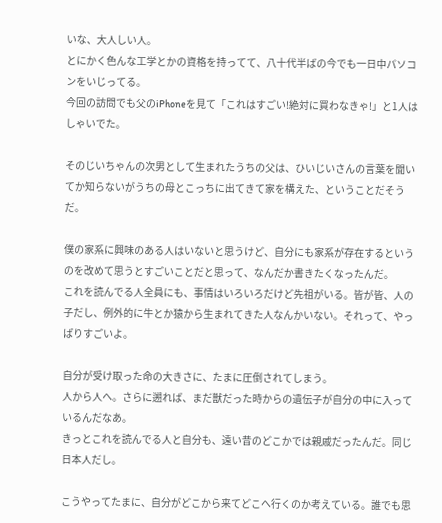いな、大人しい人。
とにかく色んな工学とかの資格を持ってて、八十代半ばの今でも一日中パソコンをいじってる。
今回の訪問でも父のiPhoneを見て「これはすごい!絶対に買わなきゃ!」と1人はしゃいでた。

そのじいちゃんの次男として生まれたうちの父は、ひいじいさんの言葉を聞いてか知らないがうちの母とこっちに出てきて家を構えた、ということだそうだ。

僕の家系に興味のある人はいないと思うけど、自分にも家系が存在するというのを改めて思うとすごいことだと思って、なんだか書きたくなったんだ。
これを読んでる人全員にも、事情はいろいろだけど先祖がいる。皆が皆、人の子だし、例外的に牛とか猿から生まれてきた人なんかいない。それって、やっぱりすごいよ。

自分が受け取った命の大きさに、たまに圧倒されてしまう。
人から人へ。さらに遡れば、まだ獣だった時からの遺伝子が自分の中に入っているんだなあ。
きっとこれを読んでる人と自分も、遠い昔のどこかでは親戚だったんだ。同じ日本人だし。

こうやってたまに、自分がどこから来てどこへ行くのか考えている。誰でも思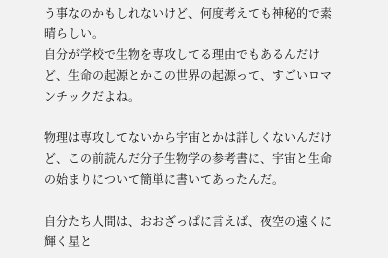う事なのかもしれないけど、何度考えても神秘的で素晴らしい。
自分が学校で生物を専攻してる理由でもあるんだけど、生命の起源とかこの世界の起源って、すごいロマンチックだよね。

物理は専攻してないから宇宙とかは詳しくないんだけど、この前読んだ分子生物学の参考書に、宇宙と生命の始まりについて簡単に書いてあったんだ。

自分たち人間は、おおざっぱに言えば、夜空の遠くに輝く星と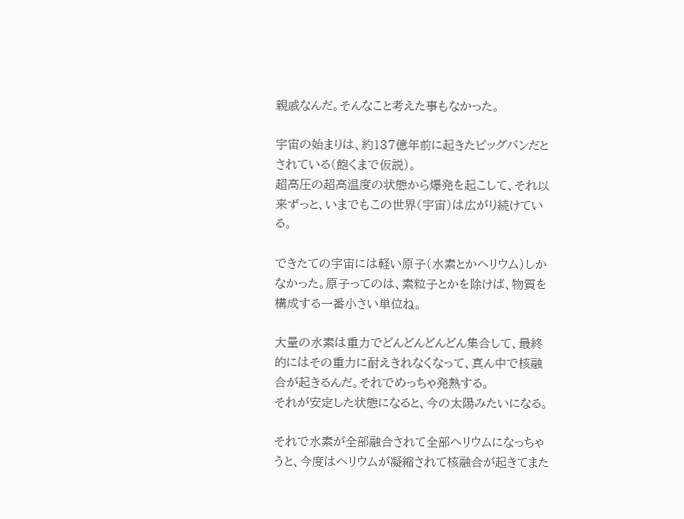親戚なんだ。そんなこと考えた事もなかった。

宇宙の始まりは、約137億年前に起きたビッグバンだとされている(飽くまで仮説)。
超高圧の超高温度の状態から爆発を起こして、それ以来ずっと、いまでもこの世界(宇宙)は広がり続けている。

できたての宇宙には軽い原子(水素とかヘリウム)しかなかった。原子ってのは、素粒子とかを除けば、物質を構成する一番小さい単位ね。

大量の水素は重力でどんどんどんどん集合して、最終的にはその重力に耐えきれなくなって、真ん中で核融合が起きるんだ。それでめっちゃ発熱する。
それが安定した状態になると、今の太陽みたいになる。

それで水素が全部融合されて全部ヘリウムになっちゃうと、今度はヘリウムが凝縮されて核融合が起きてまた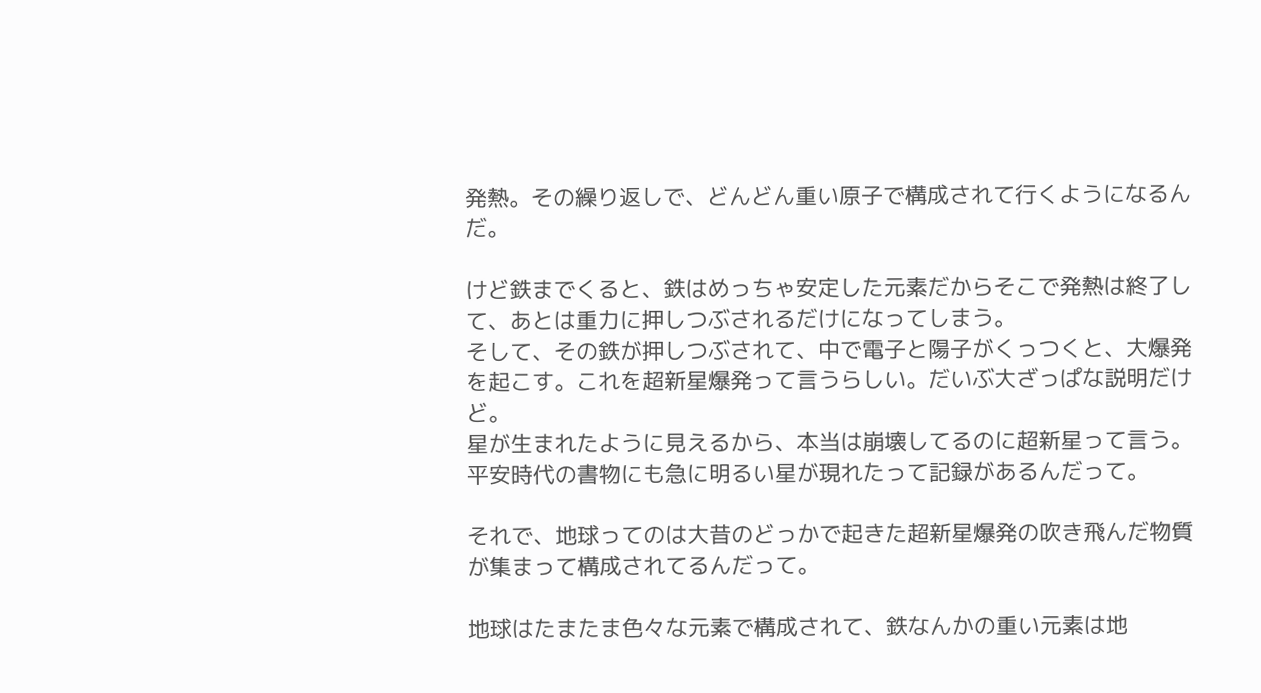発熱。その繰り返しで、どんどん重い原子で構成されて行くようになるんだ。

けど鉄までくると、鉄はめっちゃ安定した元素だからそこで発熱は終了して、あとは重力に押しつぶされるだけになってしまう。
そして、その鉄が押しつぶされて、中で電子と陽子がくっつくと、大爆発を起こす。これを超新星爆発って言うらしい。だいぶ大ざっぱな説明だけど。
星が生まれたように見えるから、本当は崩壊してるのに超新星って言う。
平安時代の書物にも急に明るい星が現れたって記録があるんだって。

それで、地球ってのは大昔のどっかで起きた超新星爆発の吹き飛んだ物質が集まって構成されてるんだって。

地球はたまたま色々な元素で構成されて、鉄なんかの重い元素は地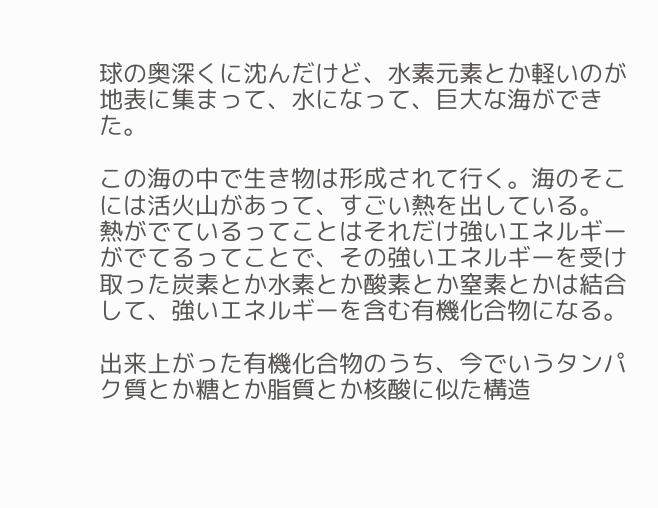球の奥深くに沈んだけど、水素元素とか軽いのが地表に集まって、水になって、巨大な海ができた。

この海の中で生き物は形成されて行く。海のそこには活火山があって、すごい熱を出している。
熱がでているってことはそれだけ強いエネルギーがでてるってことで、その強いエネルギーを受け取った炭素とか水素とか酸素とか窒素とかは結合して、強いエネルギーを含む有機化合物になる。

出来上がった有機化合物のうち、今でいうタンパク質とか糖とか脂質とか核酸に似た構造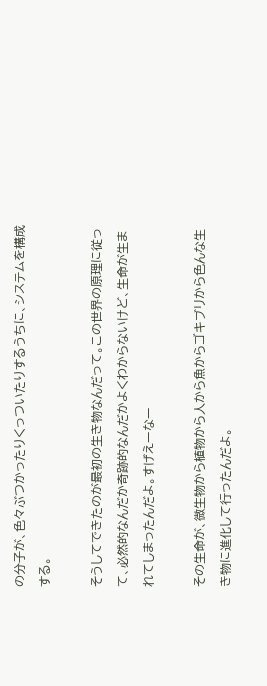の分子が、色々ぶつかったりくっついたりするうちに、システムを構成する。

そうしてできたのが最初の生き物なんだって。この世界の原理に従って、必然的なんだか奇跡的なんだかよくわからないけど、生命が生まれてしまったんだよ。すげえーなー

その生命が、微生物から植物から人から魚からゴキブリから色んな生き物に進化して行ったんだよ。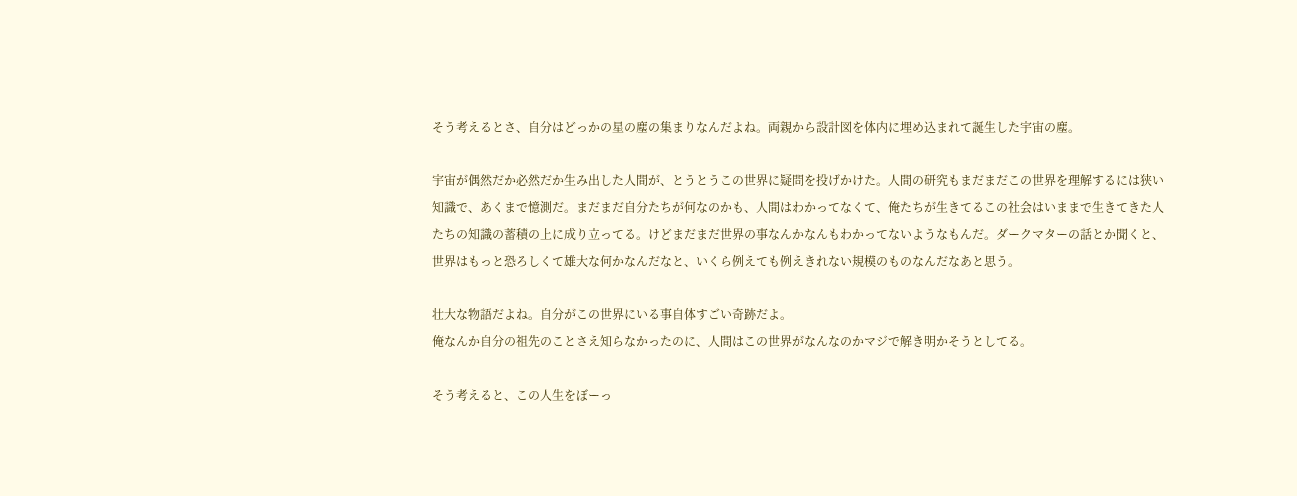そう考えるとさ、自分はどっかの星の塵の集まりなんだよね。両親から設計図を体内に埋め込まれて誕生した宇宙の塵。

宇宙が偶然だか必然だか生み出した人間が、とうとうこの世界に疑問を投げかけた。人間の研究もまだまだこの世界を理解するには狭い知識で、あくまで憶測だ。まだまだ自分たちが何なのかも、人間はわかってなくて、俺たちが生きてるこの社会はいままで生きてきた人たちの知識の蓄積の上に成り立ってる。けどまだまだ世界の事なんかなんもわかってないようなもんだ。ダークマターの話とか聞くと、世界はもっと恐ろしくて雄大な何かなんだなと、いくら例えても例えきれない規模のものなんだなあと思う。

壮大な物語だよね。自分がこの世界にいる事自体すごい奇跡だよ。
俺なんか自分の祖先のことさえ知らなかったのに、人間はこの世界がなんなのかマジで解き明かそうとしてる。

そう考えると、この人生をぼーっ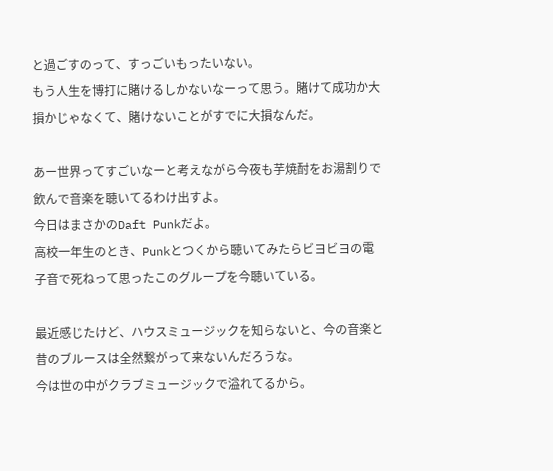と過ごすのって、すっごいもったいない。
もう人生を博打に賭けるしかないなーって思う。賭けて成功か大損かじゃなくて、賭けないことがすでに大損なんだ。

あー世界ってすごいなーと考えながら今夜も芋焼酎をお湯割りで飲んで音楽を聴いてるわけ出すよ。
今日はまさかのDaft Punkだよ。
高校一年生のとき、Punkとつくから聴いてみたらビヨビヨの電子音で死ねって思ったこのグループを今聴いている。

最近感じたけど、ハウスミュージックを知らないと、今の音楽と昔のブルースは全然繋がって来ないんだろうな。
今は世の中がクラブミュージックで溢れてるから。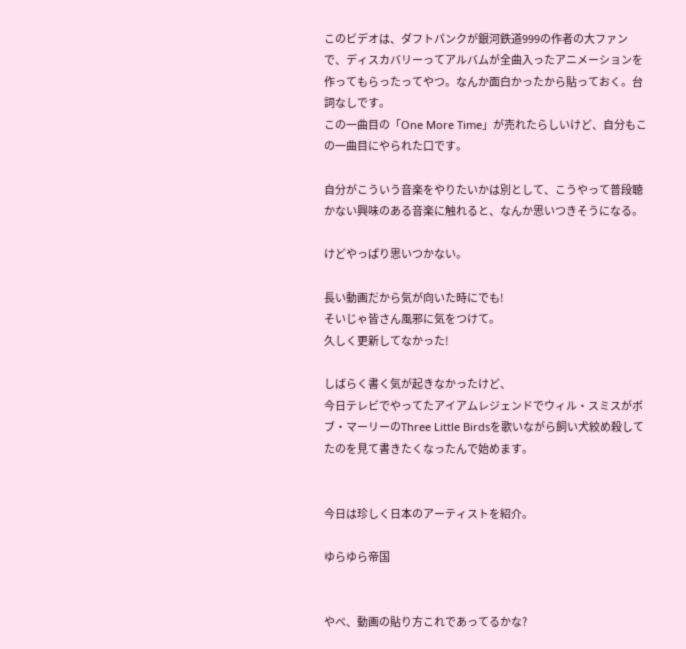このビデオは、ダフトパンクが銀河鉄道999の作者の大ファンで、ディスカバリーってアルバムが全曲入ったアニメーションを作ってもらったってやつ。なんか面白かったから貼っておく。台詞なしです。
この一曲目の「One More Time」が売れたらしいけど、自分もこの一曲目にやられた口です。

自分がこういう音楽をやりたいかは別として、こうやって普段聴かない興味のある音楽に触れると、なんか思いつきそうになる。

けどやっぱり思いつかない。

長い動画だから気が向いた時にでも!
そいじゃ皆さん風邪に気をつけて。
久しく更新してなかった!

しばらく書く気が起きなかったけど、
今日テレビでやってたアイアムレジェンドでウィル・スミスがボブ・マーリーのThree Little Birdsを歌いながら飼い犬絞め殺してたのを見て書きたくなったんで始めます。


今日は珍しく日本のアーティストを紹介。

ゆらゆら帝国


やべ、動画の貼り方これであってるかな?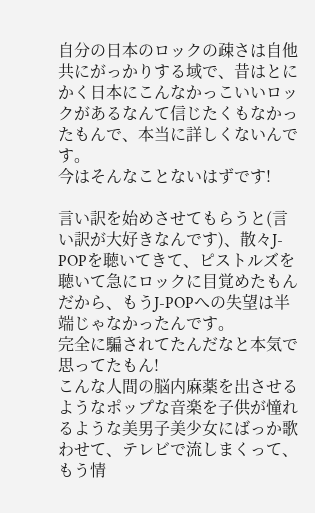自分の日本のロックの疎さは自他共にがっかりする域で、昔はとにかく日本にこんなかっこいいロックがあるなんて信じたくもなかったもんで、本当に詳しくないんです。
今はそんなことないはずです!

言い訳を始めさせてもらうと(言い訳が大好きなんです)、散々J-POPを聴いてきて、ピストルズを聴いて急にロックに目覚めたもんだから、もうJ-POPへの失望は半端じゃなかったんです。
完全に騙されてたんだなと本気で思ってたもん!
こんな人間の脳内麻薬を出させるようなポップな音楽を子供が憧れるような美男子美少女にばっか歌わせて、テレビで流しまくって、もう情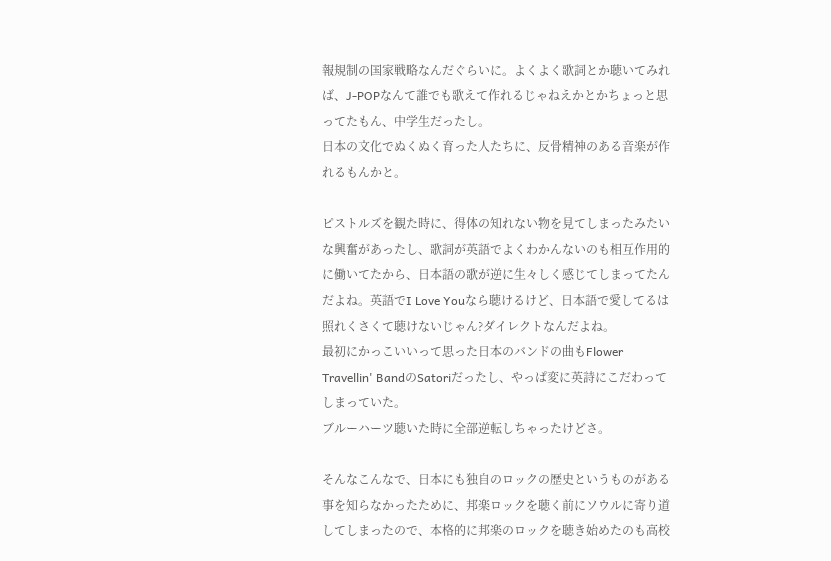報規制の国家戦略なんだぐらいに。よくよく歌詞とか聴いてみれば、J-POPなんて誰でも歌えて作れるじゃねえかとかちょっと思ってたもん、中学生だったし。
日本の文化でぬくぬく育った人たちに、反骨精神のある音楽が作れるもんかと。

ピストルズを観た時に、得体の知れない物を見てしまったみたいな興奮があったし、歌詞が英語でよくわかんないのも相互作用的に働いてたから、日本語の歌が逆に生々しく感じてしまってたんだよね。英語でI Love Youなら聴けるけど、日本語で愛してるは照れくさくて聴けないじゃん?ダイレクトなんだよね。
最初にかっこいいって思った日本のバンドの曲もFlower Travellin' BandのSatoriだったし、やっぱ変に英詩にこだわってしまっていた。
ブルーハーツ聴いた時に全部逆転しちゃったけどさ。

そんなこんなで、日本にも独自のロックの歴史というものがある事を知らなかったために、邦楽ロックを聴く前にソウルに寄り道してしまったので、本格的に邦楽のロックを聴き始めたのも高校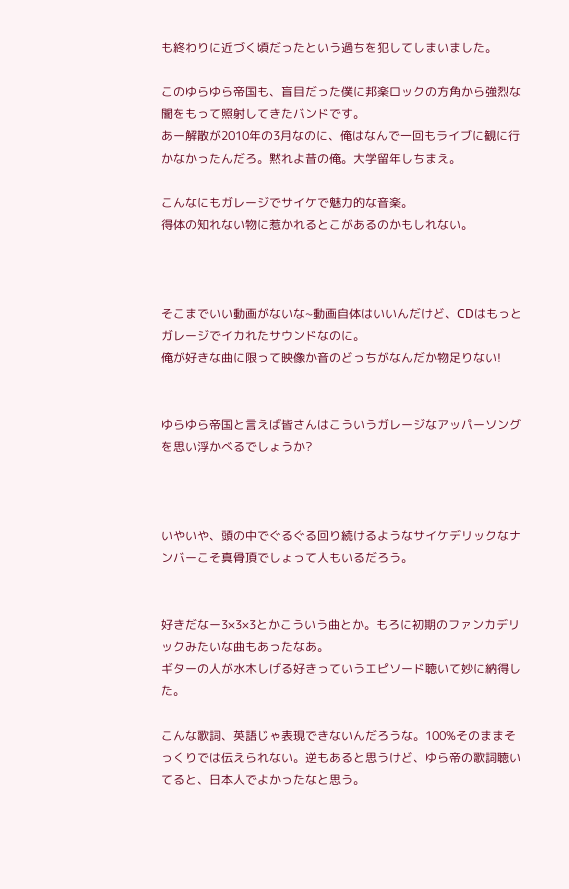も終わりに近づく頃だったという過ちを犯してしまいました。

このゆらゆら帝国も、盲目だった僕に邦楽ロックの方角から強烈な闇をもって照射してきたバンドです。
あー解散が2010年の3月なのに、俺はなんで一回もライブに観に行かなかったんだろ。黙れよ昔の俺。大学留年しちまえ。

こんなにもガレージでサイケで魅力的な音楽。
得体の知れない物に惹かれるとこがあるのかもしれない。



そこまでいい動画がないな~動画自体はいいんだけど、CDはもっとガレージでイカれたサウンドなのに。
俺が好きな曲に限って映像か音のどっちがなんだか物足りない!


ゆらゆら帝国と言えば皆さんはこういうガレージなアッパーソングを思い浮かべるでしょうか?



いやいや、頭の中でぐるぐる回り続けるようなサイケデリックなナンバーこそ真骨頂でしょって人もいるだろう。


好きだなー3×3×3とかこういう曲とか。もろに初期のファンカデリックみたいな曲もあったなあ。
ギターの人が水木しげる好きっていうエピソード聴いて妙に納得した。

こんな歌詞、英語じゃ表現できないんだろうな。100%そのままそっくりでは伝えられない。逆もあると思うけど、ゆら帝の歌詞聴いてると、日本人でよかったなと思う。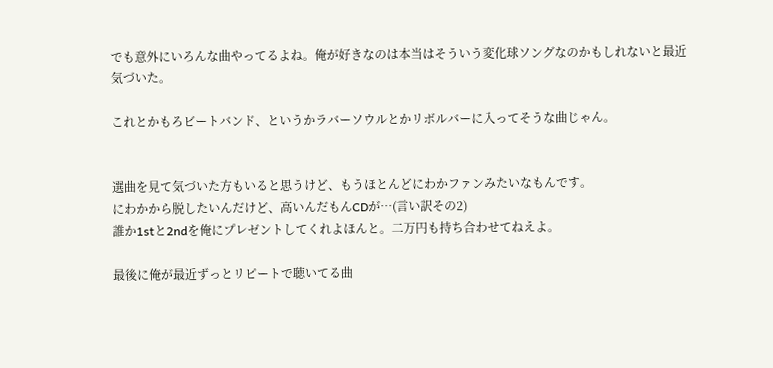でも意外にいろんな曲やってるよね。俺が好きなのは本当はそういう変化球ソングなのかもしれないと最近気づいた。

これとかもろビートバンド、というかラバーソウルとかリボルバーに入ってそうな曲じゃん。


選曲を見て気づいた方もいると思うけど、もうほとんどにわかファンみたいなもんです。
にわかから脱したいんだけど、高いんだもんCDが…(言い訳その2)
誰か1stと2ndを俺にプレゼントしてくれよほんと。二万円も持ち合わせてねえよ。

最後に俺が最近ずっとリピートで聴いてる曲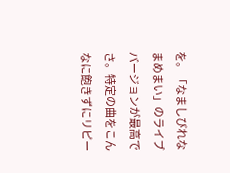を。「なましびれなまめまい」のライブバージョンが最高でさ。特定の曲をこんなに飽きずにリピー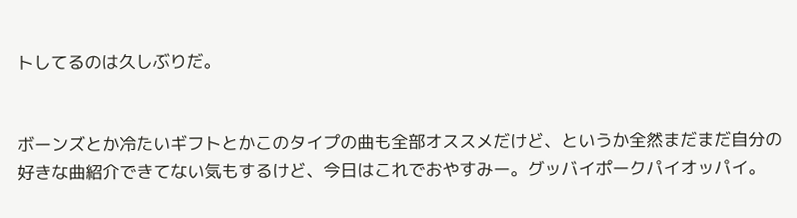トしてるのは久しぶりだ。


ボーンズとか冷たいギフトとかこのタイプの曲も全部オススメだけど、というか全然まだまだ自分の好きな曲紹介できてない気もするけど、今日はこれでおやすみー。グッバイポークパイオッパイ。